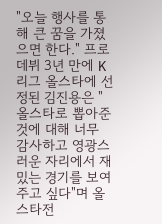"오늘 행사를 통해 큰 꿈을 가졌으면 한다." 프로 데뷔 3년 만에 K리그 올스타에 선정된 김진용은 "올스타로 뽑아준 것에 대해 너무 감사하고 영광스러운 자리에서 재밌는 경기를 보여주고 싶다"며 올스타전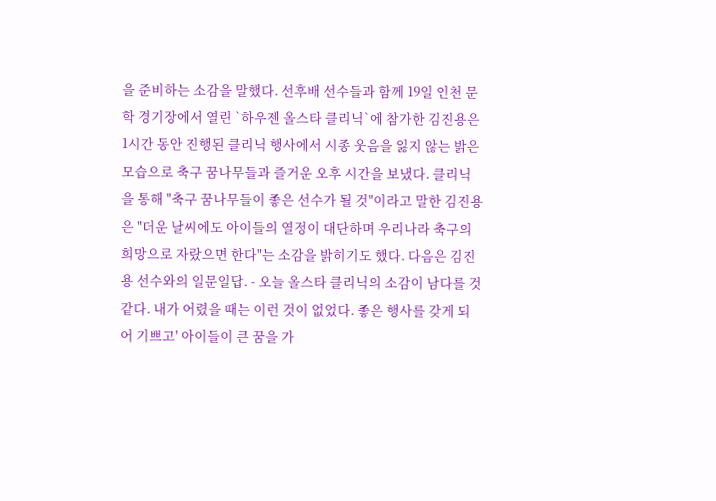을 준비하는 소감을 말했다. 선후배 선수들과 함께 19일 인천 문학 경기장에서 열린 `하우젠 올스타 클리닉`에 참가한 김진용은 1시간 동안 진행된 클리닉 행사에서 시종 웃음을 잃지 않는 밝은 모습으로 축구 꿈나무들과 즐거운 오후 시간을 보냈다. 클리닉을 통해 "축구 꿈나무들이 좋은 선수가 될 것"이라고 말한 김진용은 "더운 날씨에도 아이들의 열정이 대단하며 우리나라 축구의 희망으로 자랐으면 한다"는 소감을 밝히기도 했다. 다음은 김진용 선수와의 일문일답. - 오늘 올스타 클리닉의 소감이 남다를 것 같다. 내가 어렸을 때는 이런 것이 없었다. 좋은 행사를 갖게 되어 기쁘고' 아이들이 큰 꿈을 가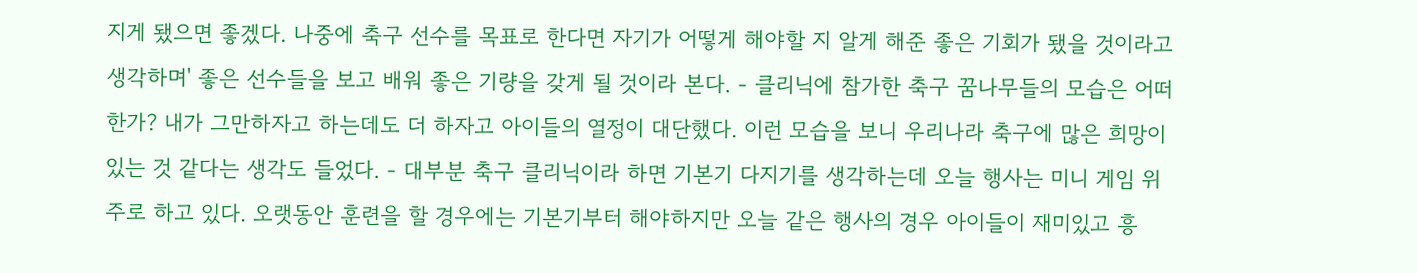지게 됐으면 좋겠다. 나중에 축구 선수를 목표로 한다면 자기가 어떻게 해야할 지 알게 해준 좋은 기회가 됐을 것이라고 생각하며' 좋은 선수들을 보고 배워 좋은 기량을 갖게 될 것이라 본다. - 클리닉에 참가한 축구 꿈나무들의 모습은 어떠한가? 내가 그만하자고 하는데도 더 하자고 아이들의 열정이 대단했다. 이런 모습을 보니 우리나라 축구에 많은 희망이 있는 것 같다는 생각도 들었다. - 대부분 축구 클리닉이라 하면 기본기 다지기를 생각하는데 오늘 행사는 미니 게임 위주로 하고 있다. 오랫동안 훈련을 할 경우에는 기본기부터 해야하지만 오늘 같은 행사의 경우 아이들이 재미있고 흥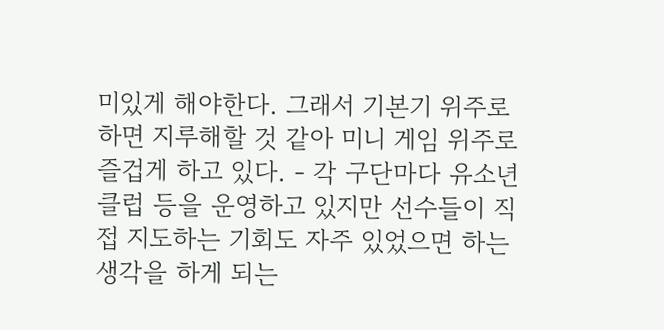미있게 해야한다. 그래서 기본기 위주로 하면 지루해할 것 같아 미니 게임 위주로 즐겁게 하고 있다. - 각 구단마다 유소년 클럽 등을 운영하고 있지만 선수들이 직접 지도하는 기회도 자주 있었으면 하는 생각을 하게 되는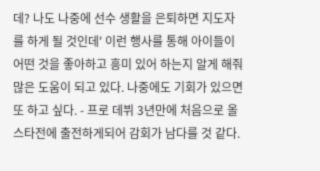데? 나도 나중에 선수 생활을 은퇴하면 지도자를 하게 될 것인데' 이런 행사를 통해 아이들이 어떤 것을 좋아하고 흥미 있어 하는지 알게 해줘 많은 도움이 되고 있다. 나중에도 기회가 있으면 또 하고 싶다. - 프로 데뷔 3년만에 처음으로 올스타전에 출전하게되어 감회가 남다를 것 같다.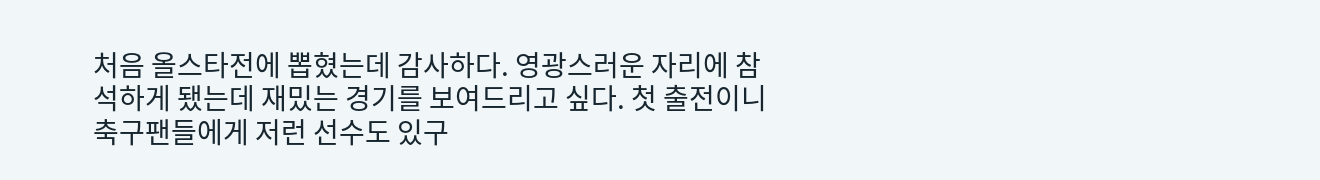처음 올스타전에 뽑혔는데 감사하다. 영광스러운 자리에 참석하게 됐는데 재밌는 경기를 보여드리고 싶다. 첫 출전이니 축구팬들에게 저런 선수도 있구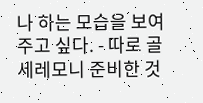나 하는 모습을 보여주고 싶다. - 따로 골 세레모니 준비한 것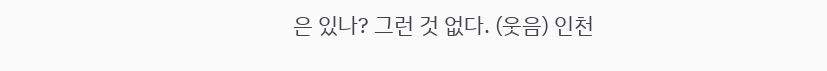은 있나? 그런 것 없다. (웃음) 인천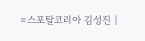=스포탈코리아 김성진 |